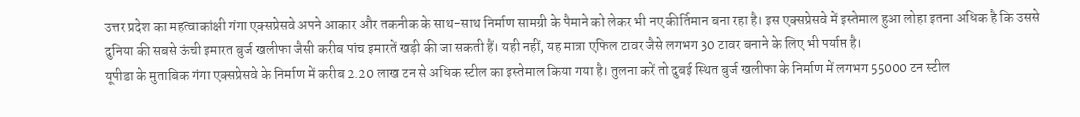उत्तर प्रदेश का महत्वाकांक्षी गंगा एक्सप्रेसवे अपने आकार और तकनीक के साथ-साथ निर्माण सामग्री के पैमाने को लेकर भी नए कीर्तिमान बना रहा है। इस एक्सप्रेसवे में इस्तेमाल हुआ लोहा इतना अधिक है कि उससे दुनिया की सबसे ऊंची इमारत बुर्ज खलीफा जैसी करीब पांच इमारतें खड़ी की जा सकती हैं। यही नहीं, यह मात्रा एफिल टावर जैसे लगभग 30 टावर बनाने के लिए भी पर्याप्त है।
यूपीडा के मुताबिक गंगा एक्सप्रेसवे के निर्माण में करीब 2.20 लाख टन से अधिक स्टील का इस्तेमाल किया गया है। तुलना करें तो दुबई स्थित बुर्ज खलीफा के निर्माण में लगभग 55000 टन स्टील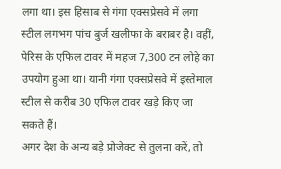लगा था। इस हिसाब से गंगा एक्सप्रेसवे में लगा स्टील लगभग पांच बुर्ज खलीफा के बराबर है। वहीं, पेरिस के एफिल टावर में महज 7,300 टन लोहे का उपयोग हुआ था। यानी गंगा एक्सप्रेसवे में इस्तेमाल स्टील से करीब 30 एफिल टावर खड़े किए जा सकते हैं।
अगर देश के अन्य बड़े प्रोजेक्ट से तुलना करें, तो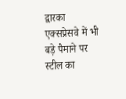द्वारका एक्सप्रेसवे में भी बड़े पैमाने पर स्टील का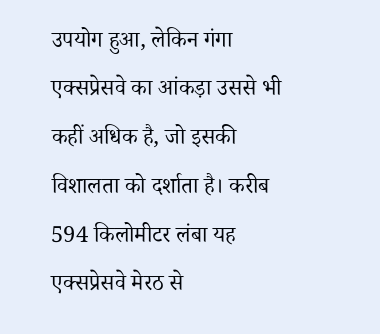उपयोग हुआ, लेकिन गंगा एक्सप्रेसवे का आंकड़ा उससे भी कहीं अधिक है, जो इसकी विशालता को दर्शाता है। करीब 594 किलोमीटर लंबा यह एक्सप्रेसवे मेरठ से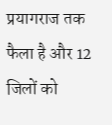प्रयागराज तक फैला है और 12 जिलों को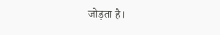जोड़ता है।